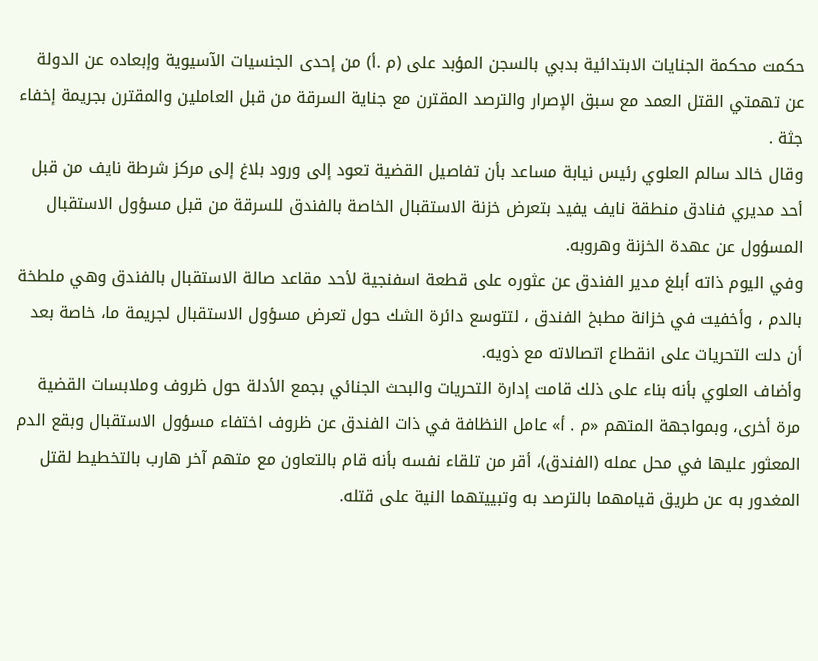حكمت محكمة الجنايات الابتدائية بدبي بالسجن المؤبد على (م .أ) من إحدى الجنسيات الآسيوية وإبعاده عن الدولة عن تهمتي القتل العمد مع سبق الإصرار والترصد المقترن مع جناية السرقة من قبل العاملين والمقترن بجريمة إخفاء جثة .
وقال خالد سالم العلوي رئيس نيابة مساعد بأن تفاصيل القضية تعود إلى ورود بلاغ إلى مركز شرطة نايف من قبل أحد مديري فنادق منطقة نايف يفيد بتعرض خزنة الاستقبال الخاصة بالفندق للسرقة من قبل مسؤول الاستقبال المسؤول عن عهدة الخزنة وهروبه.
وفي اليوم ذاته أبلغ مدير الفندق عن عثوره على قطعة اسفنجية لأحد مقاعد صالة الاستقبال بالفندق وهي ملطخة بالدم ، وأخفيت في خزانة مطبخ الفندق ، لتتوسع دائرة الشك حول تعرض مسؤول الاستقبال لجريمة ما، خاصة بعد أن دلت التحريات على انقطاع اتصالاته مع ذويه.
وأضاف العلوي بأنه بناء على ذلك قامت إدارة التحريات والبحث الجنائي بجمع الأدلة حول ظروف وملابسات القضية مرة أخرى، وبمواجهة المتهم «م . أ» عامل النظافة في ذات الفندق عن ظروف اختفاء مسؤول الاستقبال وبقع الدم المعثور عليها في محل عمله (الفندق)، أقر من تلقاء نفسه بأنه قام بالتعاون مع متهم آخر هارب بالتخطيط لقتل المغدور به عن طريق قيامهما بالترصد به وتبييتهما النية على قتله.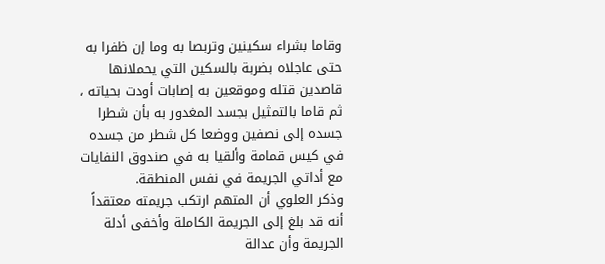وقاما بشراء سكينين وتربصا به وما إن ظفرا به حتى عاجلاه بضربة بالسكين التي يحملانها قاصدين قتله وموقعين به إصابات أودت بحياته ، ثم قاما بالتمثيل بجسد المغدور به بأن شطرا جسده إلى نصفين ووضعا كل شطر من جسده في كيس قمامة وألقيا به في صندوق النفايات مع أداتي الجريمة في نفس المنطقة.
وذكر العلوي أن المتهم ارتكب جريمته معتقداً أنه قد بلغ إلى الجريمة الكاملة وأخفى أدلة الجريمة وأن عدالة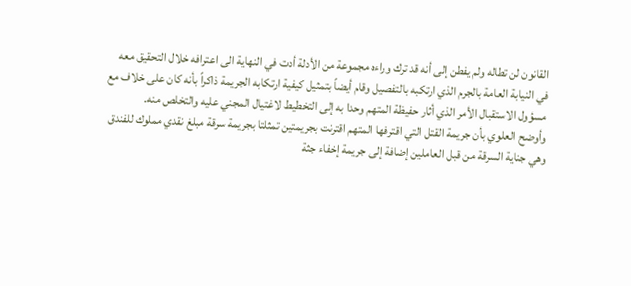القانون لن تطاله ولم يفطن إلى أنه قد ترك وراءه مجموعة من الأدلة أدت في النهاية الى اعترافه خلال التحقيق معه في النيابة العامة بالجرم الذي ارتكبه بالتفصيل وقام أيضاً بتمثيل كيفية ارتكابه الجريمة ذاكراً بأنه كان على خلاف مع مسؤول الاستقبال الأمر الذي أثار حفيظة المتهم وحدا به إلى التخطيط لاغتيال المجني عليه والتخلص منه.
وأوضح العلوي بأن جريمة القتل التي اقترفها المتهم اقترنت بجريمتين تمثلتا بجريمة سرقة مبلغ نقدي مملوك للفندق وهي جناية السرقة من قبل العاملين إضافة إلى جريمة إخفاء جثة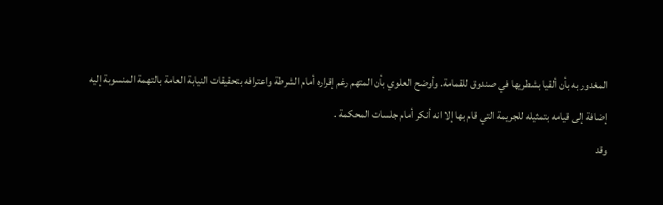المغدور به بأن ألقيا بشطريها في صندوق للقمامة. وأوضح العلوي بأن المتهم رغم إقراره أمام الشرطة واعترافه بتحقيقات النيابة العامة بالتهمة المنسوبة إليه إضافة إلى قيامه بتمثيله للجريمة التي قام بها إلا انه أنكر أمام جلسات المحكمة .
وقد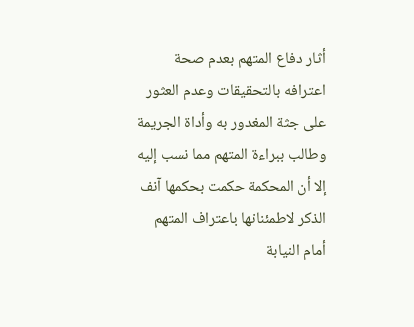أثار دفاع المتهم بعدم صحة اعترافه بالتحقيقات وعدم العثور على جثة المغدور به وأداة الجريمة وطالب ببراءة المتهم مما نسب إليه إلا أن المحكمة حكمت بحكمها آنف الذكر لاطمئنانها باعتراف المتهم أمام النيابة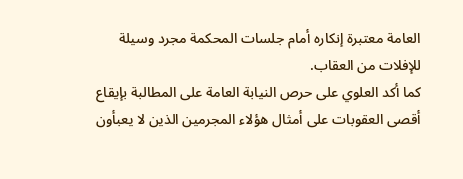العامة معتبرة إنكاره أمام جلسات المحكمة مجرد وسيلة للإفلات من العقاب.
كما أكد العلوي على حرص النيابة العامة على المطالبة بإيقاع أقصى العقوبات على أمثال هؤلاء المجرمين الذين لا يعبأون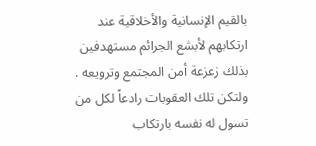بالقيم الإنسانية والأخلاقية عند ارتكابهم لأبشع الجرائم مستهدفين بذلك زعزعة أمن المجتمع وترويعه .
ولتكن تلك العقوبات رادعاً لكل من تسول له نفسه بارتكاب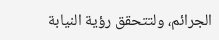الجرائم، ولتتحقق رؤية النيابة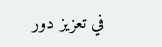في تعزيز دور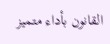القانون بأداء متميز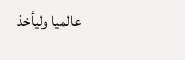عالميا وليأخذ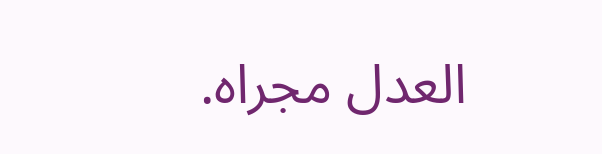العدل مجراه.